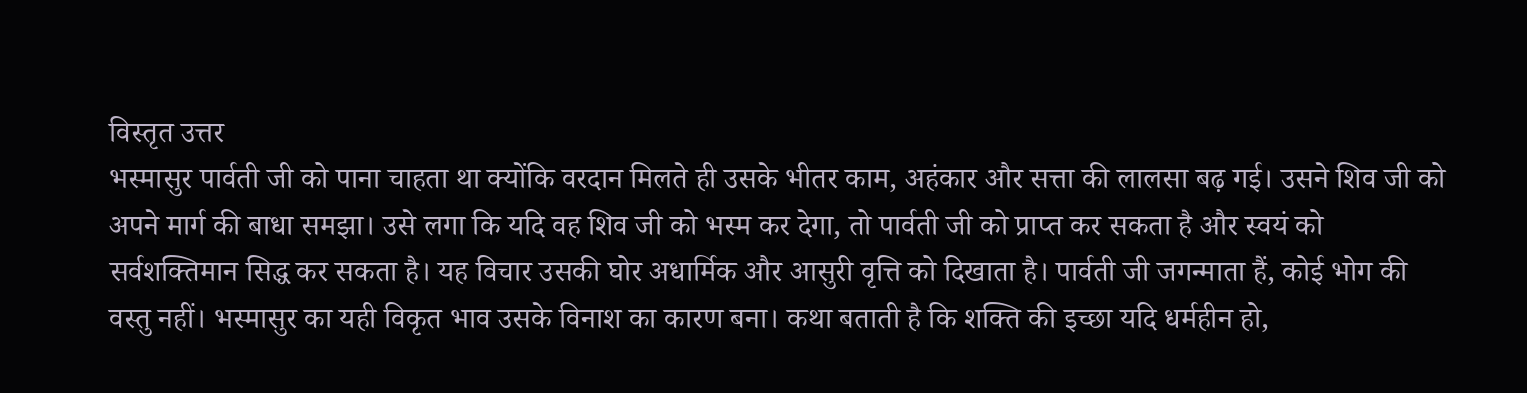विस्तृत उत्तर
भस्मासुर पार्वती जी को पाना चाहता था क्योंकि वरदान मिलते ही उसके भीतर काम, अहंकार और सत्ता की लालसा बढ़ गई। उसने शिव जी को अपने मार्ग की बाधा समझा। उसे लगा कि यदि वह शिव जी को भस्म कर देगा, तो पार्वती जी को प्राप्त कर सकता है और स्वयं को सर्वशक्तिमान सिद्ध कर सकता है। यह विचार उसकी घोर अधार्मिक और आसुरी वृत्ति को दिखाता है। पार्वती जी जगन्माता हैं, कोई भोग की वस्तु नहीं। भस्मासुर का यही विकृत भाव उसके विनाश का कारण बना। कथा बताती है कि शक्ति की इच्छा यदि धर्महीन हो,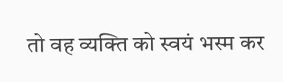तो वह व्यक्ति को स्वयं भस्म कर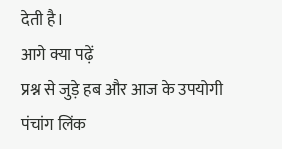देती है।
आगे क्या पढ़ें
प्रश्न से जुड़े हब और आज के उपयोगी पंचांग लिंक